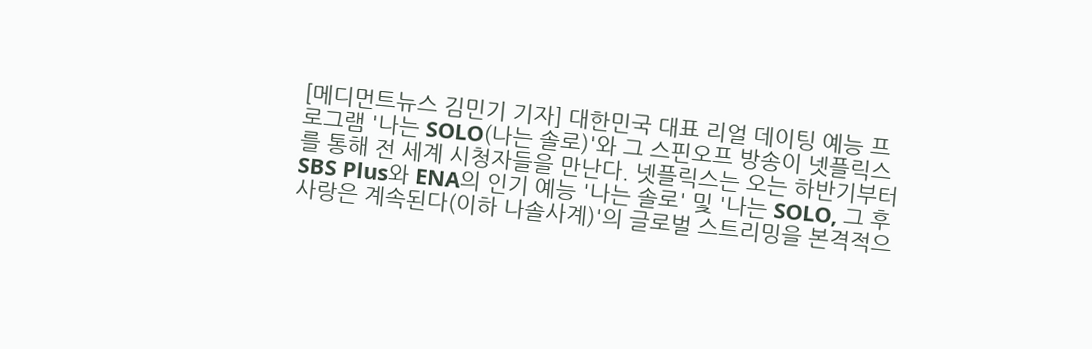[메디먼트뉴스 김민기 기자] 대한민국 대표 리얼 데이팅 예능 프로그램 '나는 SOLO(나는 솔로)'와 그 스핀오프 방송이 넷플릭스를 통해 전 세계 시청자들을 만난다. 넷플릭스는 오는 하반기부터 SBS Plus와 ENA의 인기 예능 '나는 솔로' 및 '나는 SOLO, 그 후 사랑은 계속된다(이하 나솔사계)'의 글로벌 스트리밍을 본격적으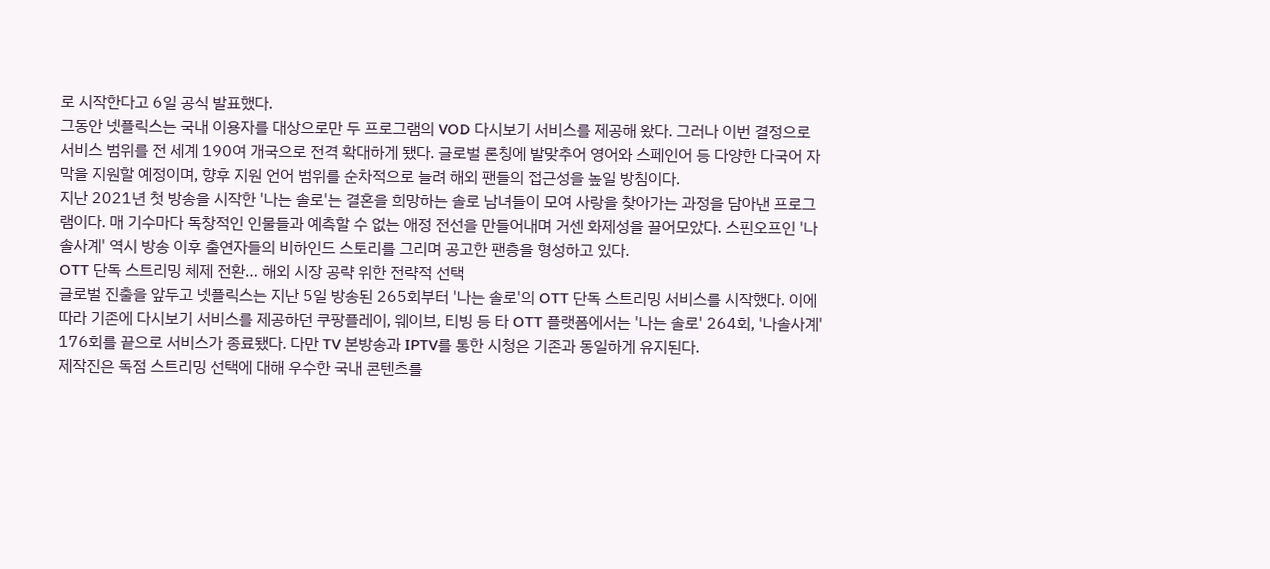로 시작한다고 6일 공식 발표했다.
그동안 넷플릭스는 국내 이용자를 대상으로만 두 프로그램의 VOD 다시보기 서비스를 제공해 왔다. 그러나 이번 결정으로 서비스 범위를 전 세계 190여 개국으로 전격 확대하게 됐다. 글로벌 론칭에 발맞추어 영어와 스페인어 등 다양한 다국어 자막을 지원할 예정이며, 향후 지원 언어 범위를 순차적으로 늘려 해외 팬들의 접근성을 높일 방침이다.
지난 2021년 첫 방송을 시작한 '나는 솔로'는 결혼을 희망하는 솔로 남녀들이 모여 사랑을 찾아가는 과정을 담아낸 프로그램이다. 매 기수마다 독창적인 인물들과 예측할 수 없는 애정 전선을 만들어내며 거센 화제성을 끌어모았다. 스핀오프인 '나솔사계' 역시 방송 이후 출연자들의 비하인드 스토리를 그리며 공고한 팬층을 형성하고 있다.
OTT 단독 스트리밍 체제 전환… 해외 시장 공략 위한 전략적 선택
글로벌 진출을 앞두고 넷플릭스는 지난 5일 방송된 265회부터 '나는 솔로'의 OTT 단독 스트리밍 서비스를 시작했다. 이에 따라 기존에 다시보기 서비스를 제공하던 쿠팡플레이, 웨이브, 티빙 등 타 OTT 플랫폼에서는 '나는 솔로' 264회, '나솔사계' 176회를 끝으로 서비스가 종료됐다. 다만 TV 본방송과 IPTV를 통한 시청은 기존과 동일하게 유지된다.
제작진은 독점 스트리밍 선택에 대해 우수한 국내 콘텐츠를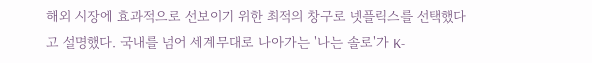해외 시장에 효과적으로 선보이기 위한 최적의 창구로 넷플릭스를 선택했다고 설명했다. 국내를 넘어 세계무대로 나아가는 '나는 솔로'가 K-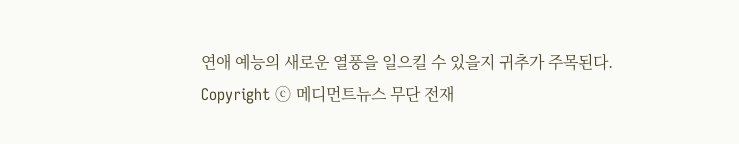연애 예능의 새로운 열풍을 일으킬 수 있을지 귀추가 주목된다.
Copyright ⓒ 메디먼트뉴스 무단 전재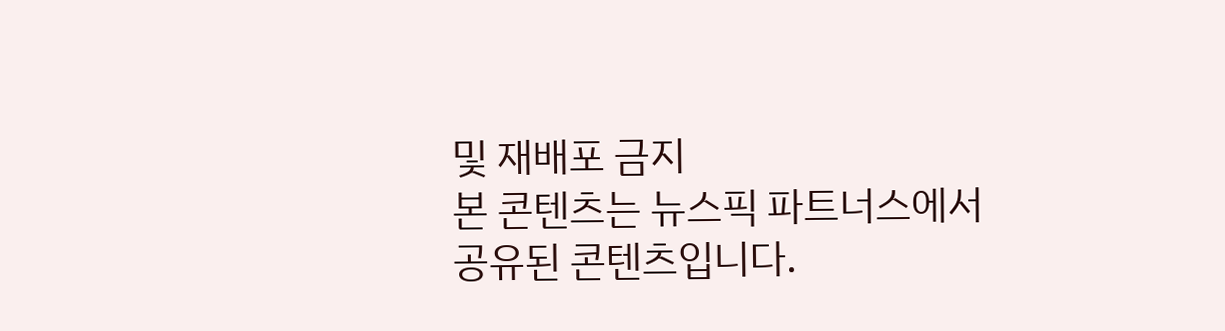및 재배포 금지
본 콘텐츠는 뉴스픽 파트너스에서 공유된 콘텐츠입니다.